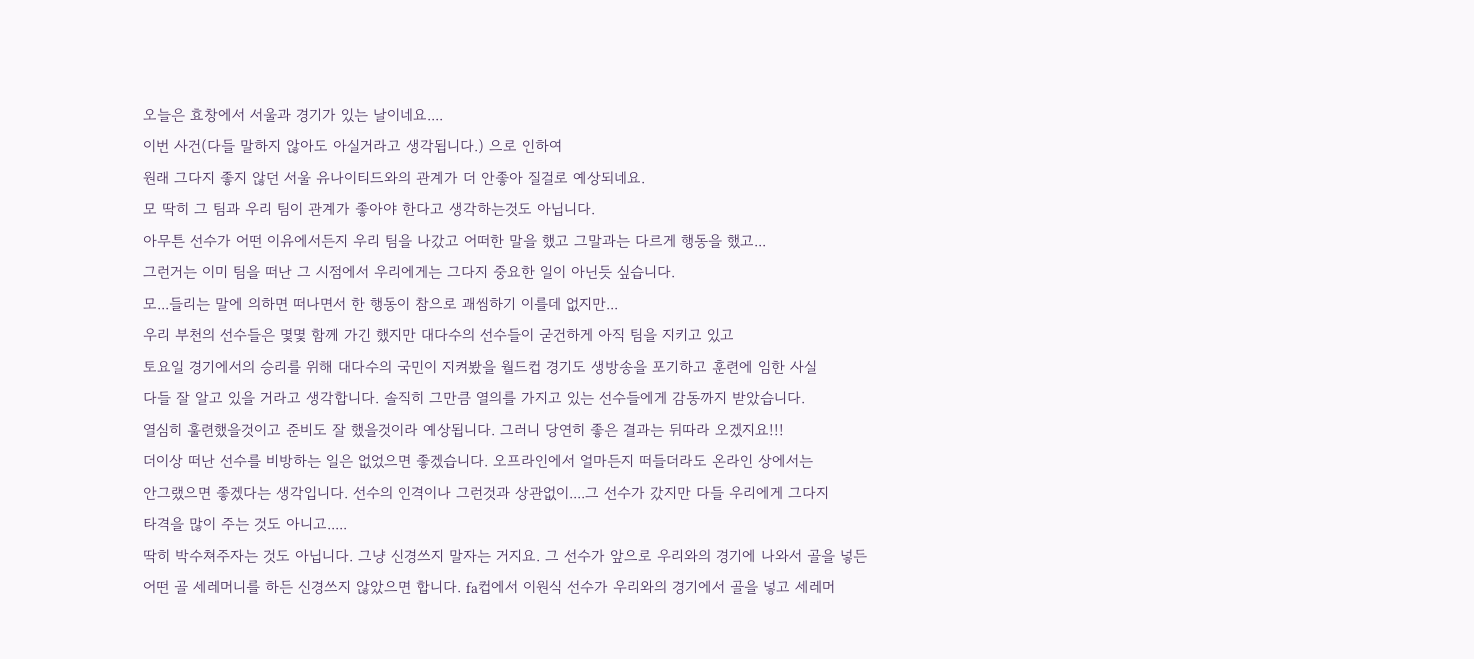오늘은 효창에서 서울과 경기가 있는 날이네요....
이번 사건(다들 말하지 않아도 아실거라고 생각됩니다.) 으로 인하여
원래 그다지 좋지 않던 서울 유나이티드와의 관계가 더 안좋아 질걸로 예상되네요.
모 딱히 그 팀과 우리 팀이 관계가 좋아야 한다고 생각하는것도 아닙니다.
아무튼 선수가 어떤 이유에서든지 우리 팀을 나갔고 어떠한 말을 했고 그말과는 다르게 행동을 했고...
그런거는 이미 팀을 떠난 그 시점에서 우리에게는 그다지 중요한 일이 아닌듯 싶습니다.
모...들리는 말에 의하면 떠나면서 한 행동이 참으로 괘씸하기 이를데 없지만...
우리 부천의 선수들은 몇몇 함께 가긴 했지만 대다수의 선수들이 굳건하게 아직 팀을 지키고 있고
토요일 경기에서의 승리를 위해 대다수의 국민이 지켜봤을 월드컵 경기도 생방송을 포기하고 훈련에 임한 사실
다들 잘 알고 있을 거라고 생각합니다. 솔직히 그만큼 열의를 가지고 있는 선수들에게 감동까지 받았습니다.
열심히 훌련했을것이고 준비도 잘 했을것이라 예상됩니다. 그러니 당연히 좋은 결과는 뒤따라 오겠지요!!!
더이상 떠난 선수를 비방하는 일은 없었으면 좋겠습니다. 오프라인에서 얼마든지 떠들더라도 온라인 상에서는
안그랬으면 좋겠다는 생각입니다. 선수의 인격이나 그런것과 상관없이....그 선수가 갔지만 다들 우리에게 그다지
타격을 많이 주는 것도 아니고.....
딱히 박수쳐주자는 것도 아닙니다. 그냥 신경쓰지 말자는 거지요. 그 선수가 앞으로 우리와의 경기에 나와서 골을 넣든
어떤 골 세레머니를 하든 신경쓰지 않았으면 합니다. fa컵에서 이원식 선수가 우리와의 경기에서 골을 넣고 세레머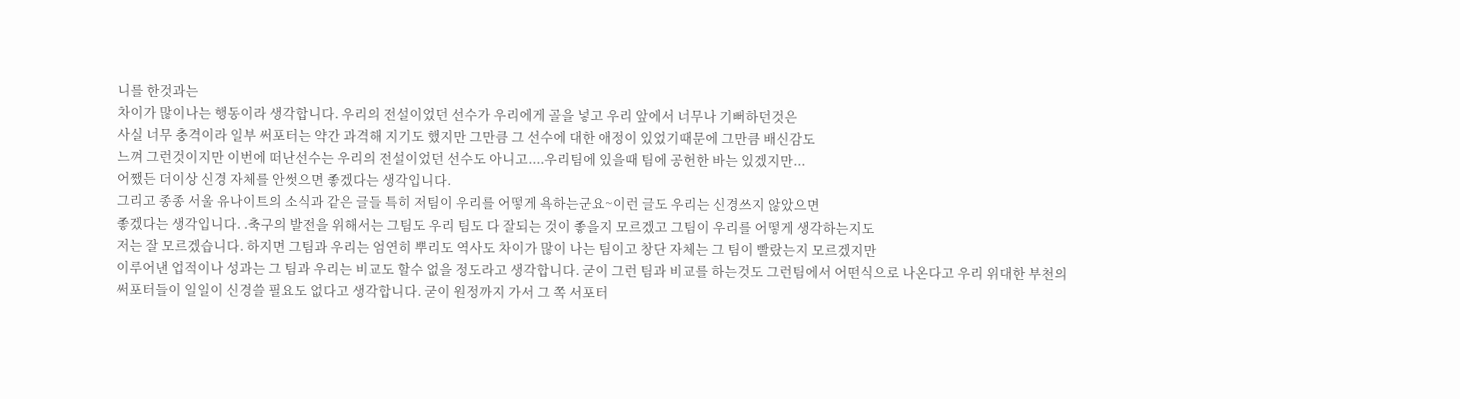니를 한것과는
차이가 많이나는 행동이라 생각합니다. 우리의 전설이었던 선수가 우리에게 골을 넣고 우리 앞에서 너무나 기뻐하던것은
사실 너무 충격이라 일부 써포터는 약간 과격해 지기도 했지만 그만큼 그 선수에 대한 애정이 있었기때문에 그만큼 배신감도
느껴 그런것이지만 이번에 떠난선수는 우리의 전설이었던 선수도 아니고....우리팀에 있을때 팀에 공헌한 바는 있겠지만...
어쨌든 더이상 신경 자체를 안썻으면 좋겠다는 생각입니다.
그리고 종종 서울 유나이트의 소식과 같은 글들 특히 저팀이 우리를 어떻게 욕하는군요~이런 글도 우리는 신경쓰지 않았으면
좋겠다는 생각입니다. .축구의 발전을 위해서는 그팀도 우리 팀도 다 잘되는 것이 좋을지 모르겠고 그팀이 우리를 어떻게 생각하는지도
저는 잘 모르겠습니다. 하지면 그팀과 우리는 엄연히 뿌리도 역사도 차이가 많이 나는 팀이고 창단 자체는 그 팀이 빨랐는지 모르겠지만
이루어낸 업적이나 성과는 그 팀과 우리는 비교도 할수 없을 정도라고 생각합니다. 굳이 그런 팀과 비교를 하는것도 그런팀에서 어떤식으로 나온다고 우리 위대한 부천의 써포터들이 일일이 신경쓸 필요도 없다고 생각합니다. 굳이 원정까지 가서 그 쪽 서포터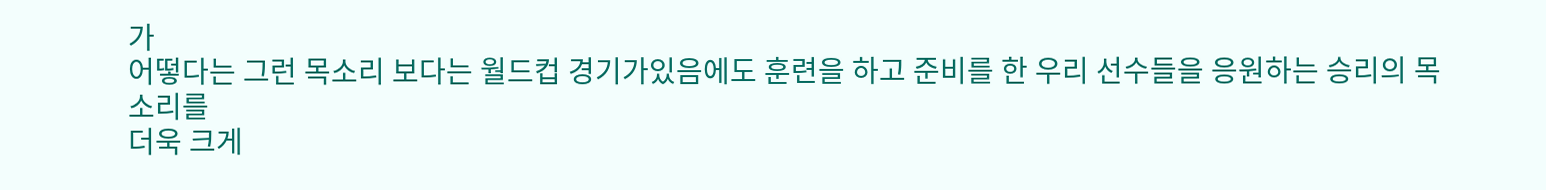가
어떻다는 그런 목소리 보다는 월드컵 경기가있음에도 훈련을 하고 준비를 한 우리 선수들을 응원하는 승리의 목소리를
더욱 크게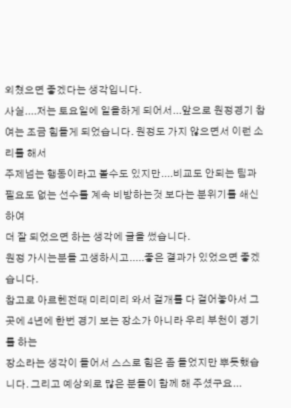외쳤으면 좋겠다는 생각입니다.
사실....저는 토요일에 일을하게 되어서...앞으로 원정경기 참여는 조금 힘들게 되었습니다. 원정도 가지 않으면서 이런 소리를 해서
주제넘는 행동이라고 볼수도 있지만....비교도 안되는 팀과 필요도 없는 선수를 계속 비방하는것 보다는 분위기를 쇄신하여
더 잘 되었으면 하는 생각에 글을 썼습니다.
원정 가시는분들 고생하시고.....좋은 결과가 있었으면 좋겠습니다.
참고로 아르헨전때 미리미리 와서 걸개를 다 걸어놓아서 그곳에 4년에 한번 경기 보는 장소가 아니라 우리 부천이 경기를 하는
장소라는 생각이 들어서 스스로 힘은 좀 들었지만 뿌듯했습니다. 그리고 예상외로 많은 분들이 함께 해 주셨구요...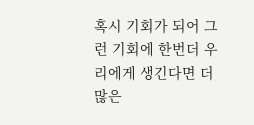혹시 기회가 되어 그런 기회에 한번더 우리에게 생긴다면 더 많은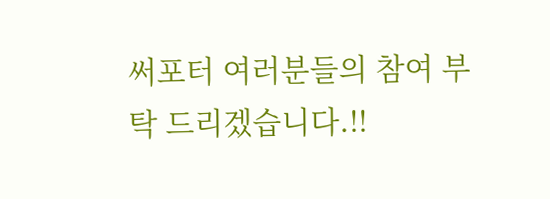써포터 여러분들의 참여 부탁 드리겠습니다.!!